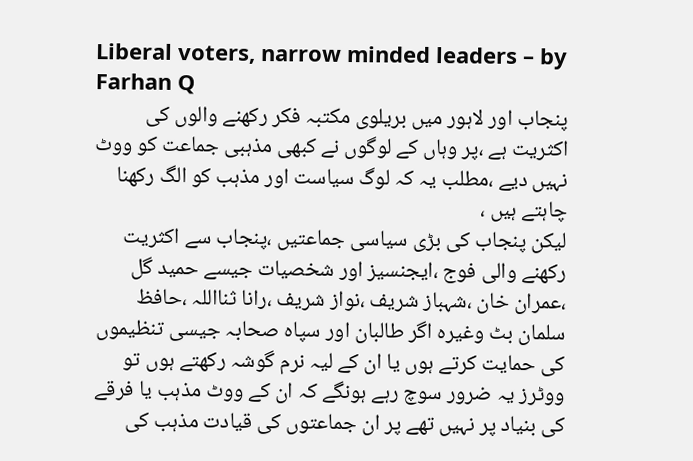Liberal voters, narrow minded leaders – by Farhan Q
پنجاب اور لاہور میں بریلوی مکتبہ فکر رکھنے والوں کی اکثریت ہے ،پر وہاں کے لوگوں نے کبھی مذہبی جماعت کو ووٹ نہیں دیے ،مطلب یہ کہ لوگ سیاست اور مذہب کو الگ رکھنا چاہتے ہیں ،
لیکن پنجاب کی بڑی سیاسی جماعتیں ،پنجاب سے اکثریت رکھنے والی فوج ،ایجنسیز اور شخصیات جیسے حمید گل ،عمران خان ،شہباز شریف ،نواز شریف ،رانا ثنااللہ ،حافظ سلمان بٹ وغیرہ اگر طالبان اور سپاہ صحابہ جیسی تنظیموں کی حمایت کرتے ہوں یا ان کے لیہ نرم گوشہ رکھتے ہوں تو ووٹرز یہ ضرور سوچ رہے ہونگے کہ ان کے ووٹ مذہب یا فرقے کی بنیاد پر نہیں تھے پر ان جماعتوں کی قیادت مذہب کی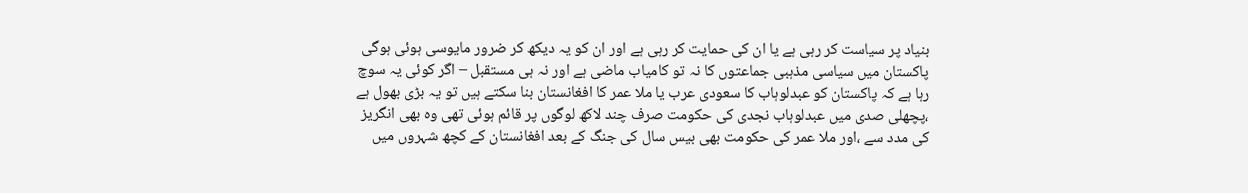بنیاد پر سیاست کر رہی ہے یا ان کی حمایت کر رہی ہے اور ان کو یہ دیکھ کر ضرور مایوسی ہوئی ہوگی
پاکستان میں سیاسی مذہبی جماعتوں کا نہ تو کامیاب ماضی ہے اور نہ ہی مستقبل – اگر کوئی یہ سوچ رہا ہے کہ پاکستان کو عبدلوہاب کا سعودی عرب یا ملا عمر کا افغانستان بنا سکتے ہیں تو یہ بڑی بھول ہے ،پچھلی صدی میں عبدلوہاب نجدی کی حکومت صرف چند لاکھ لوگوں پر قائم ہوئی تھی وہ بھی انگریز کی مدد سے ،اور ملا عمر کی حکومت بھی بیس سال کی جنگ کے بعد افغانستان کے کچھ شہروں میں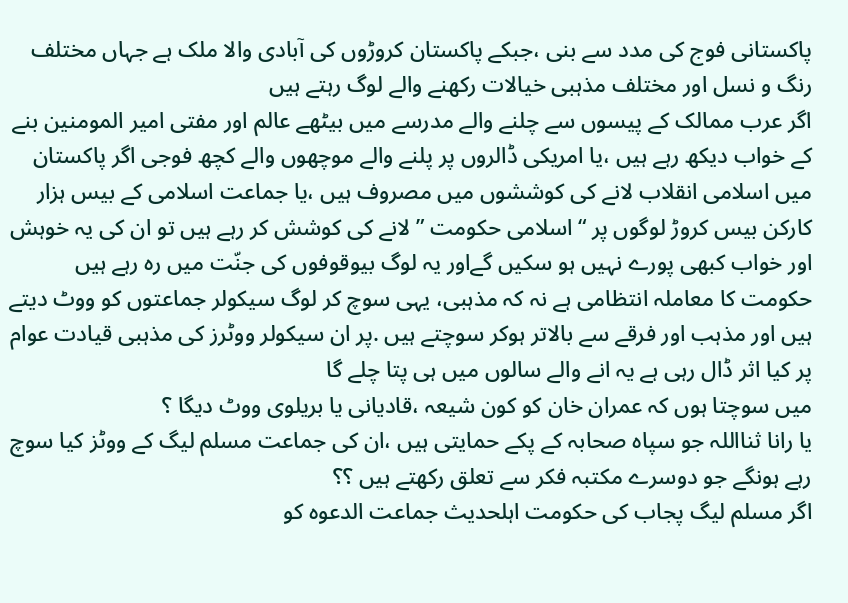پاکستانی فوج کی مدد سے بنی ،جبکے پاکستان کروڑوں کی آبادی والا ملک ہے جہاں مختلف رنگ و نسل اور مختلف مذہبی خیالات رکھنے والے لوگ رہتے ہیں
اگر عرب ممالک کے پیسوں سے چلنے والے مدرسے میں بیٹھے عالم اور مفتی امیر المومنین بنے کے خواب دیکھ رہے ہیں ،یا امریکی ڈالروں پر پلنے والے موچھوں والے کچھ فوجی اگر پاکستان میں اسلامی انقلاب لانے کی کوششوں میں مصروف ہیں ،یا جماعت اسلامی کے بیس ہزار کارکن بیس کروڑ لوگوں پر “اسلامی حکومت ” لانے کی کوشش کر رہے ہیں تو ان کی یہ خوہش اور خواب کبھی پورے نہیں ہو سکیں گےاور یہ لوگ بیوقوفوں کی جنّت میں رہ رہے ہیں
حکومت کا معاملہ انتظامی ہے نہ کہ مذہبی، یہی سوچ کر لوگ سیکولر جماعتوں کو ووٹ دیتے ہیں اور مذہب اور فرقے سے بالاتر ہوکر سوچتے ہیں .پر ان سیکولر ووٹرز کی مذہبی قیادت عوام پر کیا اثر ڈال رہی ہے یہ انے والے سالوں میں ہی پتا چلے گا
میں سوچتا ہوں کہ عمران خان کو کون شیعہ ،قادیانی یا بریلوی ووٹ دیگا ؟
یا رانا ثنااللہ جو سپاہ صحابہ کے پکے حمایتی ہیں ،ان کی جماعت مسلم لیگ کے ووٹز کیا سوچ رہے ہونگے جو دوسرے مکتبہ فکر سے تعلق رکھتے ہیں ؟؟
اگر مسلم لیگ پجاب کی حکومت اہلحدیث جماعت الدعوہ کو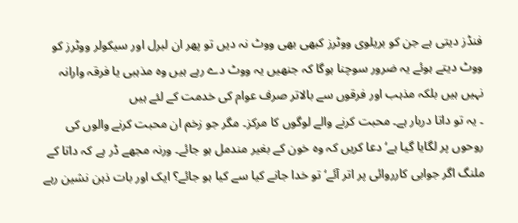فنڈز دیتی ہے جن کو بریلوی ووٹرز کبھی بھی ووٹ نہ دیں تو پھر ان لبرل اور سیکولر ووٹرز کو ووٹ دیتے ہوئے یہ ضرور سوچنا ہوگا کہ جنھیں یہ ووٹ دے رہے ہیں وہ مذہبی یا فرقہ وارانہ نہیں ہیں بلکہ مذہب اور فرقوں سے بالاتر صرف عوام کی خدمت کے لئے ہیں
۔ یہ تو داتا دربار ہے۔ محبت کرنے والے لوگوں کا مرکز۔ مگر جو زخم ان محبت کرنے والوں کی روحوں پر لگایا گیا ہے‘ دعا کریں کہ وہ خون کے بغیر مندمل ہو جائے۔ ورنہ مجھے ڈر ہے کہ داتا کے ملنگ اگر جوابی کارروائی پر اتر آئے‘ تو خدا جانے کیا سے کیا ہو جائے؟ ایک اور بات ذہن نشین رہے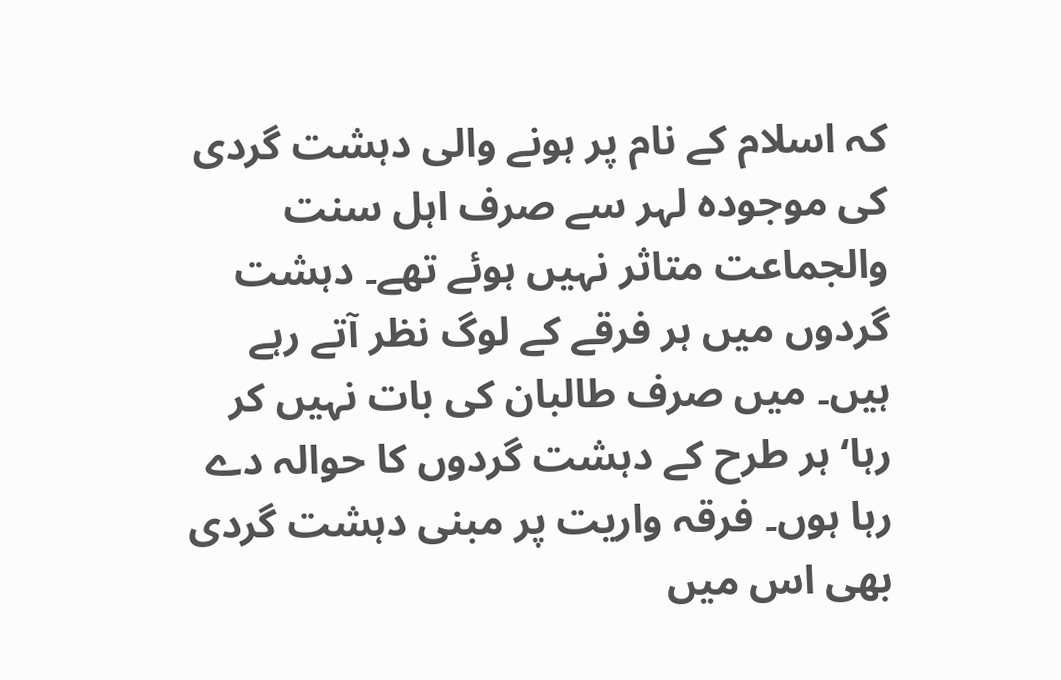کہ اسلام کے نام پر ہونے والی دہشت گردی کی موجودہ لہر سے صرف اہل سنت والجماعت متاثر نہیں ہوئے تھے۔ دہشت گردوں میں ہر فرقے کے لوگ نظر آتے رہے ہیں۔ میں صرف طالبان کی بات نہیں کر رہا‘ ہر طرح کے دہشت گردوں کا حوالہ دے رہا ہوں۔ فرقہ واریت پر مبنی دہشت گردی بھی اس میں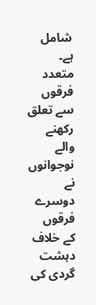شامل ہے۔ متعدد فرقوں سے تعلق رکھنے والے نوجوانوں نے دوسرے فرقوں کے خلاف دہشت گردی کی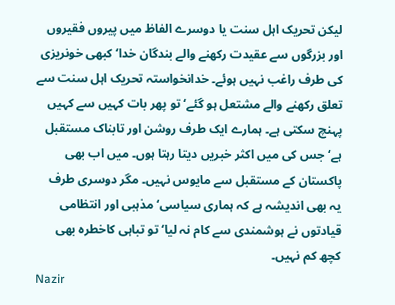لیکن تحریک اہل سنت یا دوسرے الفاظ میں پیروں فقیروں اور بزرگوں سے عقیدت رکھنے والے بندگان خدا‘ کبھی خونریزی کی طرف راغب نہیں ہوئے۔ خدانخواستہ تحریک اہل سنت سے تعلق رکھنے والے مشتعل ہو گئے‘ تو پھر بات کہیں سے کہیں پہنچ سکتی ہے۔ ہمارے ایک طرف روشن اور تابناک مستقبل ہے‘ جس کی میں اکثر خبریں دیتا رہتا ہوں۔ میں اب بھی پاکستان کے مستقبل سے مایوس نہیں۔ مگر دوسری طرف یہ بھی اندیشہ ہے کہ ہماری سیاسی‘ مذہبی اور انتظامی قیادتوں نے ہوشمندی سے کام نہ لیا‘ تو تباہی کاخطرہ بھی کچھ کم نہیں۔
Nazir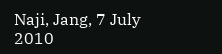Naji, Jang, 7 July 2010